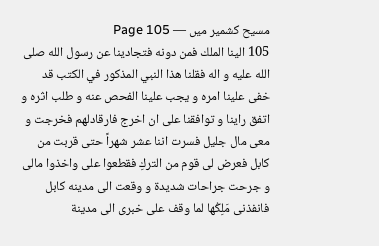مسیح کشمیر میں — Page 105
105 الينا الملك فمن دونه فتجادينا عن رسول الله صلى الله عليه و اله فقلنا هذا النبي المذكور في الكتب قد خفى علينا امره و يجب علينا الفحص عنه و طلب اثره و اتفق راينا و توافقنا على ان اخرج فارقادلهم فخرجت و معی مال جلیل فسرت اننا عشر شهراً حتى قربت من كابل فعرض لى قوم من التركِ فقطعوا على واخذوا مالی و جرحت جراحات شديدة و وقعت الى مدينه کابل فانفذنی مَلِكُها لما وقف على خبرى الى مدينة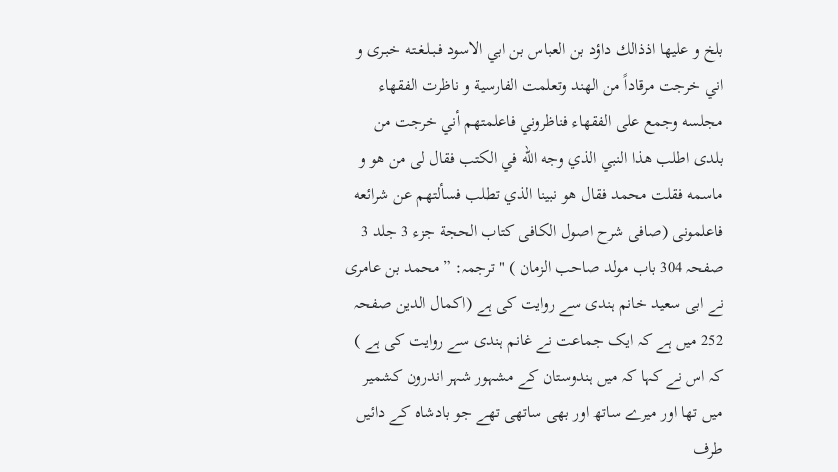بلخ و عليها اذذالك داؤد بن العباس بن ابي الاسود فـبـلـغـتـه خبـری و اني خرجت مرقاداً من الهند وتعلمت الفارسية و ناظرت الفقهاء مجلسه وجمع على الفقهاء فناظروني فاعلمتهم أني خرجت من بلدى اطلب هذا النبي الذي وجه الله في الكتب فقال لى من هو و ماسمه فقلت محمد فقال هو نبينا الذي تطلب فسألتهم عن شرائعه فاعلمونی (صافی شرح اصول الکافی کتاب الحجة جزء 3 جلد 3 صفحہ 304 باب مولد صاحب الزمان ) " ترجمہ: ”محمد بن عامری نے ابی سعید خانم ہندی سے روایت کی ہے (اکمال الدین صفحہ 252 میں ہے کہ ایک جماعت نے غانم ہندی سے روایت کی ہے ) کہ اس نے کہا کہ میں ہندوستان کے مشہور شہر اندرون کشمیر میں تھا اور میرے ساتھ اور بھی ساتھی تھے جو بادشاہ کے دائیں طرف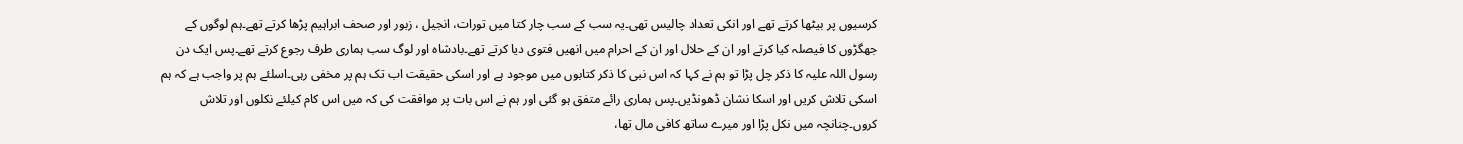کرسیوں پر بیٹھا کرتے تھے اور انکی تعداد چالیس تھی۔یہ سب کے سب چار کتا میں تورات، انجیل ، زبور اور صحف ابراہیم پڑھا کرتے تھے۔ہم لوگوں کے جھگڑوں کا فیصلہ کیا کرتے اور ان کے حلال اور ان کے احرام میں انھیں فتوی دیا کرتے تھے۔بادشاہ اور لوگ سب ہماری طرف رجوع کرتے تھے۔پس ایک دن رسول اللہ علیہ کا ذکر چل پڑا تو ہم نے کہا کہ اس نبی کا ذکر کتابوں میں موجود ہے اور اسکی حقیقت اب تک ہم پر مخفی رہی۔اسلئے ہم پر واجب ہے کہ ہم اسکی تلاش کریں اور اسکا نشان ڈھونڈیں۔پس ہماری رائے متفق ہو گئی اور ہم نے اس بات پر موافقت کی کہ میں اس کام کیلئے نکلوں اور تلاش کروں۔چنانچہ میں نکل پڑا اور میرے ساتھ کافی مال تھا،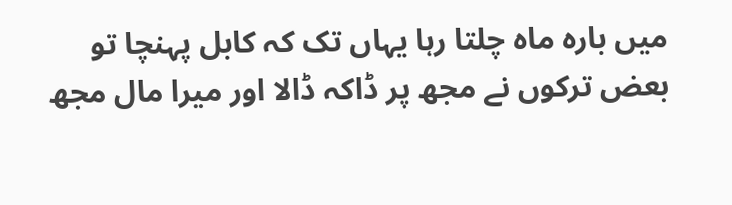میں بارہ ماہ چلتا رہا یہاں تک کہ کابل پہنچا تو بعض ترکوں نے مجھ پر ڈاکہ ڈالا اور میرا مال مجھ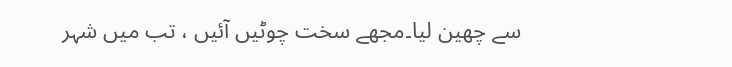سے چھین لیا۔مجھے سخت چوٹیں آئیں ، تب میں شہر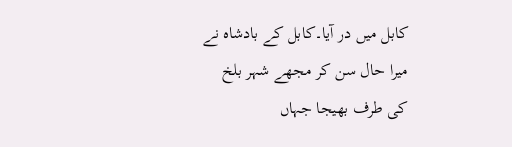کابل میں در آیا۔کابل کے بادشاہ نے میرا حال سن کر مجھے شہر بلخ کی طرف بھیجا جہاں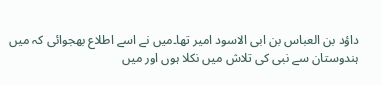داؤد بن العباس بن ابی الاسود امیر تھا۔میں نے اسے اطلاع بھجوائی کہ میں ہندوستان سے نبی کی تلاش میں نکلا ہوں اور میں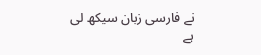نے فارسی زبان سیکھ لی ہے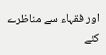اور فقہاء سے مناظرے کئے